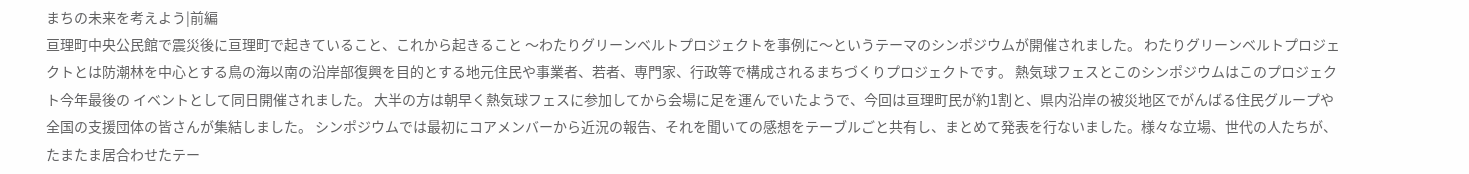まちの未来を考えよう|前編
亘理町中央公民館で震災後に亘理町で起きていること、これから起きること 〜わたりグリーンベルトプロジェクトを事例に〜というテーマのシンポジウムが開催されました。 わたりグリーンベルトプロジェクトとは防潮林を中心とする鳥の海以南の沿岸部復興を目的とする地元住民や事業者、若者、専門家、行政等で構成されるまちづくりプロジェクトです。 熱気球フェスとこのシンポジウムはこのプロジェクト今年最後の イベントとして同日開催されました。 大半の方は朝早く熱気球フェスに参加してから会場に足を運んでいたようで、今回は亘理町民が約1割と、県内沿岸の被災地区でがんばる住民グループや全国の支援団体の皆さんが集結しました。 シンポジウムでは最初にコアメンバーから近況の報告、それを聞いての感想をテーブルごと共有し、まとめて発表を行ないました。様々な立場、世代の人たちが、たまたま居合わせたテー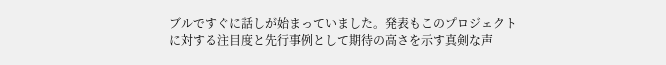ブルですぐに話しが始まっていました。発表もこのプロジェクトに対する注目度と先行事例として期待の高さを示す真剣な声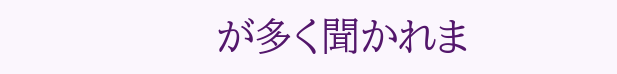が多く聞かれま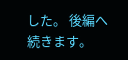した。 後編へ続きます。